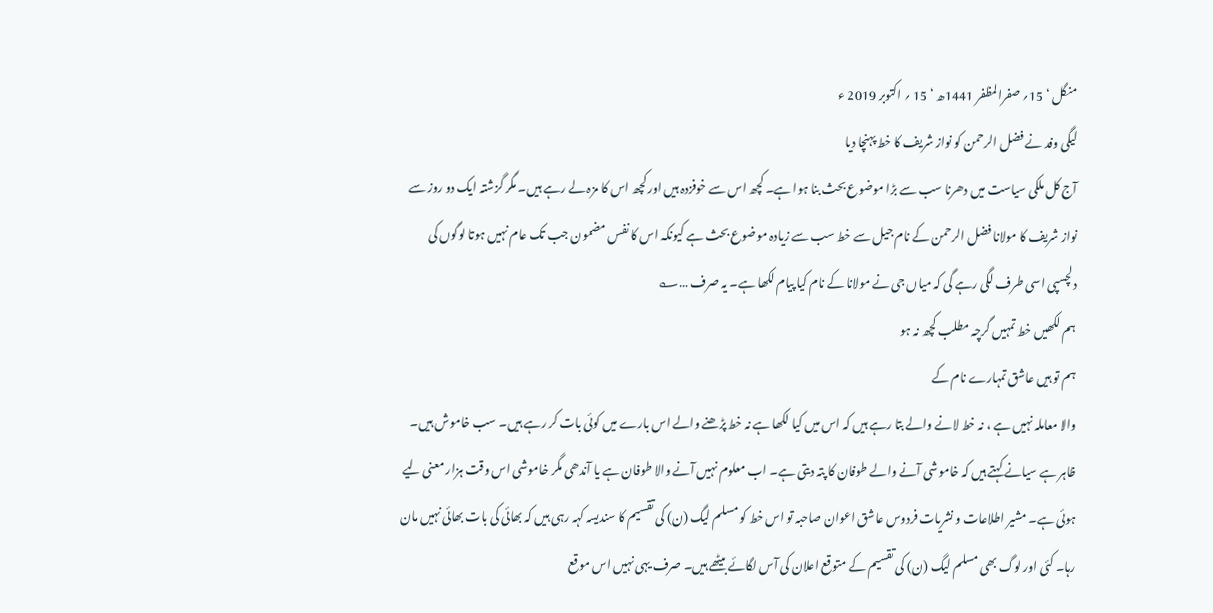منگل ‘ 15؍ صفرالمظفر 1441ھ ‘ 15 ؍ اکتوبر 2019 ء
لیگی وفد نے فضل الرحمن کو نواز شریف کا خط پہنچا دیا
آج کل ملکی سیاست میں دھرنا سب سے بڑا موضوع بحث بنا ہوا ہے۔ کچھ اس سے خوفزدہ ہیں اور کچھ اس کا مزہ لے رہے ہیں۔ مگر گزشتہ ایک دو روز سے نواز شریف کا مولانا فضل الرحمن کے نام جیل سے خط سب سے زیادہ موضوع بحث ہے کیونکہ اس کا نفس مضمون جب تک عام نہیں ہوتا لوگوں کی دلچسپی اسی طرف لگی رہے گی کہ میاں جی نے مولانا کے نام کیا پیام لکھا ہے۔ یہ صرف …؎
ہم لکھیں خط تمہیں گرچہ مطلب کچھ نہ ہو
ہم تو ہیں عاشق تمہارے نام کے
والا معاملہ نہیں ہے ، نہ خط لانے والے بتا رہے ہیں کہ اس میں کیا لکھا ہے نہ خط پڑھنے والے اس بارے میں کوئی بات کر رہے ہیں۔ سب خاموش ہیں۔ ظاہر ہے سیانے کہتے ہیں کہ خاموشی آنے والے طوفان کا پتہ دیتی ہے۔ اب معلوم نہیں آنے والا طوفان ہے یا آندھی مگر خاموشی اس وقت ہزار معنی لیے ہوئی ہے۔ مشیر اطلاعات و نشریات فردوس عاشق اعوان صاحبہ تو اس خط کو مسلم لیگ (ن) کی تقسیم کا سندیسہ کہہ رہی ہیں کہ بھائی کی بات بھائی نہیں مان رہا۔ کئی اور لوگ بھی مسلم لیگ (ن) کی تقسیم کے متوقع اعلان کی آس لگائے بیٹھے ہیں۔ صرف یہی نہیں اس موقع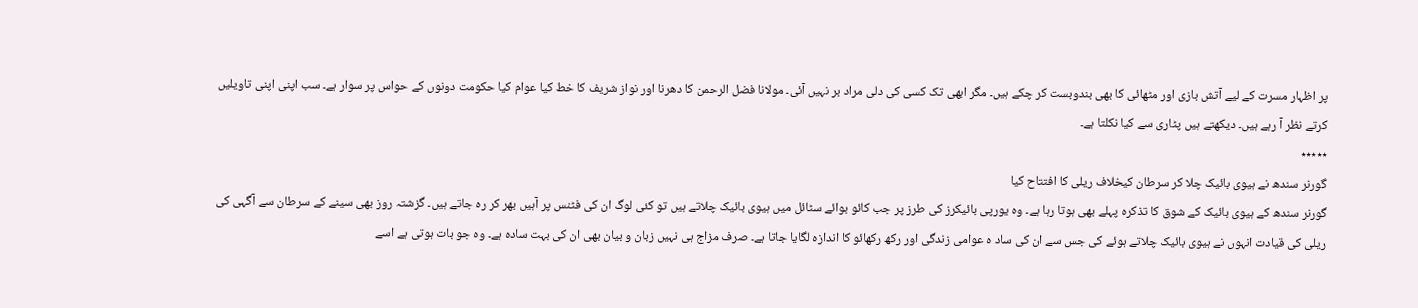پر اظہار مسرت کے لیے آتش بازی اور مٹھائی کا بھی بندوبست کر چکے ہیں۔ مگر ابھی تک کسی کی دلی مراد بر نہیں آئی۔ مولانا فضل الرحمن کا دھرنا اور نواز شریف کا خط کیا عوام کیا حکومت دونوں کے حواس پر سوار ہے۔ سب اپنی اپنی تاویلیں کرتے نظر آ رہے ہیں۔ دیکھتے ہیں پٹاری سے کیا نکلتا ہے۔
٭٭٭٭٭
گورنر سندھ نے ہیوی بائیک چلا کر سرطان کیخلاف ریلی کا افتتاح کیا
گورنر سندھ کے ہیوی بائیک کے شوق کا تذکرہ پہلے بھی ہوتا رہا ہے۔ وہ یورپی بائیکرز کی طرز پر جب کائو بوائے سٹائل میں ہیوی بائیک چلاتے ہیں تو کئی لوگ ان کی فٹنس پر آہیں بھر کر رہ جاتے ہیں۔ گزشتہ روز بھی سینے کے سرطان سے آگہی کی ریلی کی قیادت انہوں نے ہیوی بائیک چلاتے ہوئے کی جس سے ان کی ساد ہ عوامی زندگی اور رکھ رکھائو کا اندازہ لگایا جاتا ہے۔ صرف مزاج ہی نہیں زبان و بیان بھی ان کی بہت سادہ ہے۔ وہ جو بات ہوتی ہے اسے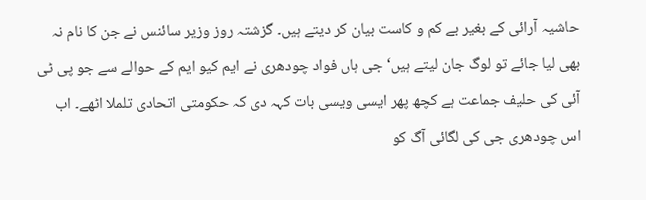حاشیہ آرائی کے بغیر بے کم و کاست بیان کر دیتے ہیں۔ گزشتہ روز وزیر سائنس نے جن کا نام نہ بھی لیا جائے تو لوگ جان لیتے ہیں‘ جی ہاں فواد چودھری نے ایم کیو ایم کے حوالے سے جو پی ٹی آئی کی حلیف جماعت ہے کچھ پھر ایسی ویسی بات کہہ دی کہ حکومتی اتحادی تلملا اٹھے۔ اب اس چودھری جی کی لگائی آگ کو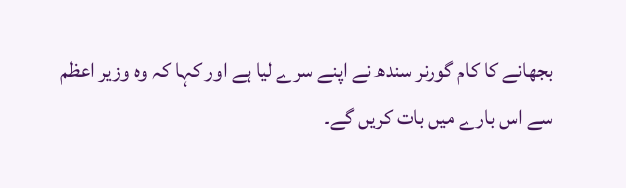بجھانے کا کام گورنر سندھ نے اپنے سرے لیا ہے اور کہا کہ وہ وزیر اعظم سے اس بارے میں بات کریں گے۔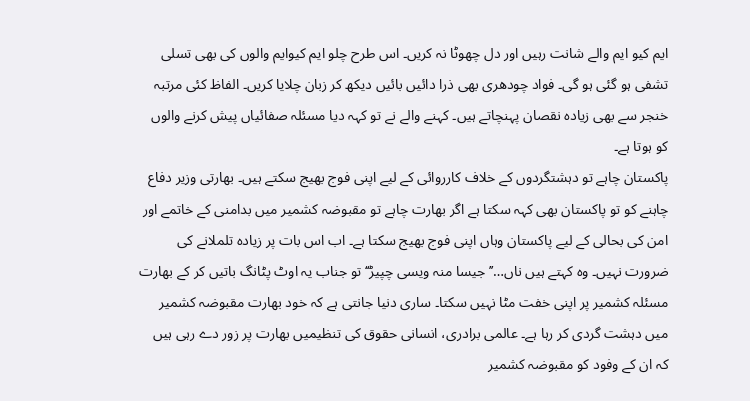ایم کیو ایم والے شانت رہیں اور دل چھوٹا نہ کریں۔ اس طرح چلو ایم کیوایم والوں کی بھی تسلی تشفی ہو گئی ہو گی۔ فواد چودھری بھی ذرا دائیں بائیں دیکھ کر زبان چلایا کریں۔ الفاظ کئی مرتبہ خنجر سے بھی زیادہ نقصان پہنچاتے ہیں۔ کہنے والے نے تو کہہ دیا مسئلہ صفائیاں پیش کرنے والوں کو ہوتا ہے۔
پاکستان چاہے تو دہشتگردوں کے خلاف کارروائی کے لیے اپنی فوج بھیج سکتے ہیں۔ بھارتی وزیر دفاع
چاہنے کو تو پاکستان بھی کہہ سکتا ہے اگر بھارت چاہے تو مقبوضہ کشمیر میں بدامنی کے خاتمے اور امن کی بحالی کے لیے پاکستان وہاں اپنی فوج بھیج سکتا ہے۔ اب اس بات پر زیادہ تلملانے کی ضرورت نہیں۔ وہ کہتے ہیں ناں…’’جیسا منہ ویسی چپیڑ‘‘ تو جناب یہ اوٹ پٹانگ باتیں کر کے بھارت مسئلہ کشمیر پر اپنی خفت مٹا نہیں سکتا۔ ساری دنیا جانتی ہے کہ خود بھارت مقبوضہ کشمیر میں دہشت گردی کر رہا ہے۔ عالمی برادری، انسانی حقوق کی تنظیمیں بھارت پر زور دے رہی ہیں کہ ان کے وفود کو مقبوضہ کشمیر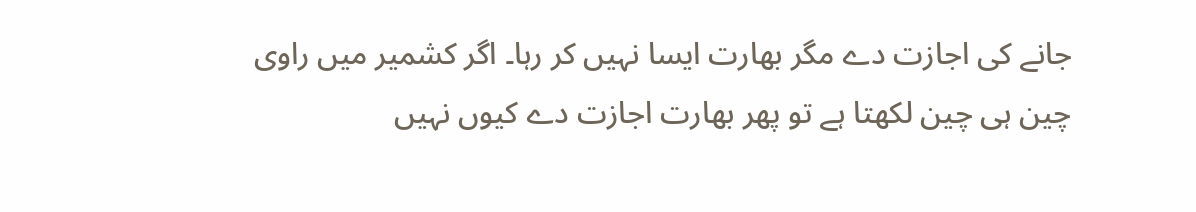جانے کی اجازت دے مگر بھارت ایسا نہیں کر رہا۔ اگر کشمیر میں راوی چین ہی چین لکھتا ہے تو پھر بھارت اجازت دے کیوں نہیں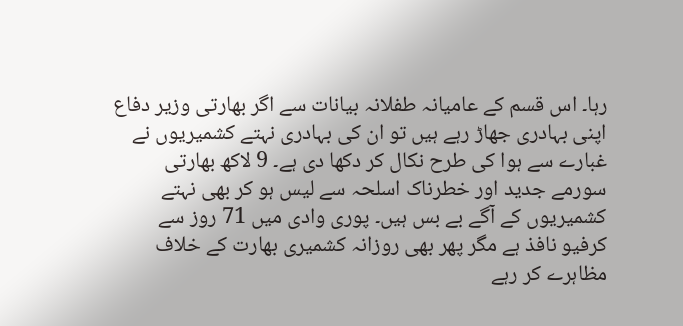رہا۔ اس قسم کے عامیانہ طفلانہ بیانات سے اگر بھارتی وزیر دفاع اپنی بہادری جھاڑ رہے ہیں تو ان کی بہادری نہتے کشمیریوں نے غبارے سے ہوا کی طرح نکال کر دکھا دی ہے۔ 9 لاکھ بھارتی سورمے جدید اور خطرناک اسلحہ سے لیس ہو کر بھی نہتے کشمیریوں کے آگے بے بس ہیں۔ پوری وادی میں 71 روز سے کرفیو نافذ ہے مگر پھر بھی روزانہ کشمیری بھارت کے خلاف مظاہرے کر رہے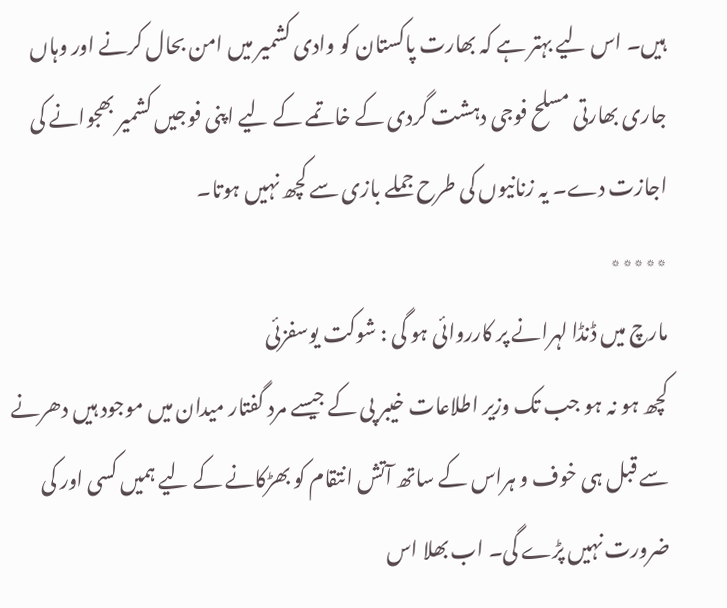ہیں۔ اس لیے بہتر ہے کہ بھارت پاکستان کو وادی کشمیر میں امن بحال کرنے اور وہاں جاری بھارتی مسلح فوجی دہشت گردی کے خاتمے کے لیے اپنی فوجیں کشمیر بھجوانے کی اجازت دے۔ یہ زنانیوں کی طرح جملے بازی سے کچھ نہیں ہوتا۔
٭٭٭٭٭
مارچ میں ڈنڈا لہرانے پر کارروائی ہو گی : شوکت یوسفزئی
کچھ ہو نہ ہو جب تک وزیر اطلاعات خیبر پی کے جیسے مرد گفتار میدان میں موجود ہیں دھرنے سے قبل ہی خوف و ہراس کے ساتھ آتش انتقام کو بھڑکانے کے لیے ہمیں کسی اور کی ضرورت نہیں پڑے گی۔ اب بھلا اس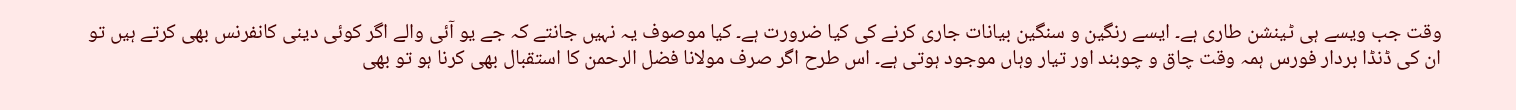وقت جب ویسے ہی ٹینشن طاری ہے۔ ایسے رنگین و سنگین بیانات جاری کرنے کی کیا ضرورت ہے۔ کیا موصوف یہ نہیں جانتے کہ جے یو آئی والے اگر کوئی دینی کانفرنس بھی کرتے ہیں تو ان کی ڈنڈا بردار فورس ہمہ وقت چاق و چوبند اور تیار وہاں موجود ہوتی ہے۔ اس طرح اگر صرف مولانا فضل الرحمن کا استقبال بھی کرنا ہو تو بھی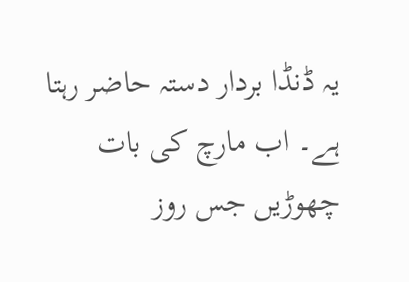یہ ڈنڈا بردار دستہ حاضر رہتا ہے۔ اب مارچ کی بات چھوڑیں جس روز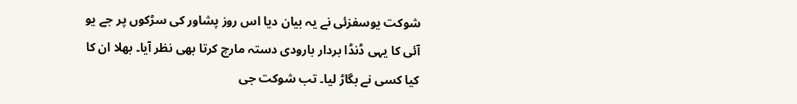شوکت یوسفزئی نے یہ بیان دیا اس روز پشاور کی سڑکوں پر جے یو آئی کا یہی ڈنڈا بردار بارودی دستہ مارچ کرتا بھی نظر آیا۔ بھلا ان کا کیا کسی نے بگاڑ لیا۔ تب شوکت جی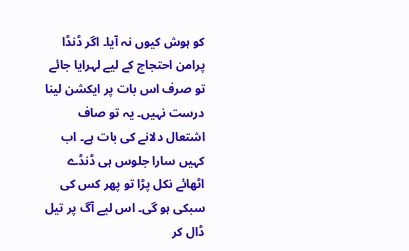کو ہوش کیوں نہ آیا۔ اگر ڈنڈا پرامن احتجاج کے لیے لہرایا جائے تو صرف اس بات پر ایکشن لینا درست نہیں۔ یہ تو صاف اشتعال دلانے کی بات ہے۔ اب کہیں سارا جلوس ہی ڈنڈے اٹھائے نکل پڑا تو پھر کس کی سبکی ہو گی۔ اس لیے آگ پر تیل ڈال کر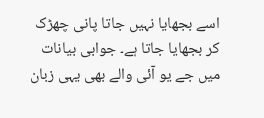اسے بجھایا نہیں جاتا پانی چھڑک کر بجھایا جاتا ہے۔ جوابی بیانات میں جے یو آئی والے بھی یہی زبان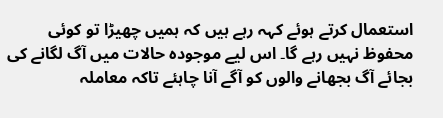استعمال کرتے ہوئے کہہ رہے ہیں کہ ہمیں چھیڑا تو کوئی محفوظ نہیں رہے گا۔ اس لیے موجودہ حالات میں آگ لگانے کی بجائے آگ بجھانے والوں کو آگے آنا چاہئے تاکہ معاملہ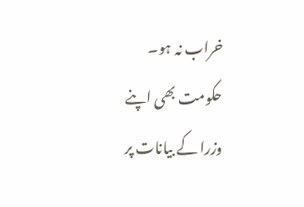خراب نہ ہو۔ حکومت بھی اپنے وزرا کے بیانات پر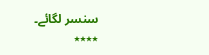سنسر لگائے۔
٭٭٭٭